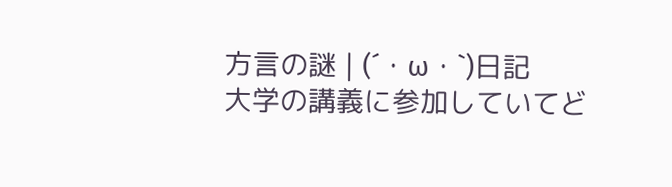方言の謎 | (´・ω・`)日記
大学の講義に参加していてど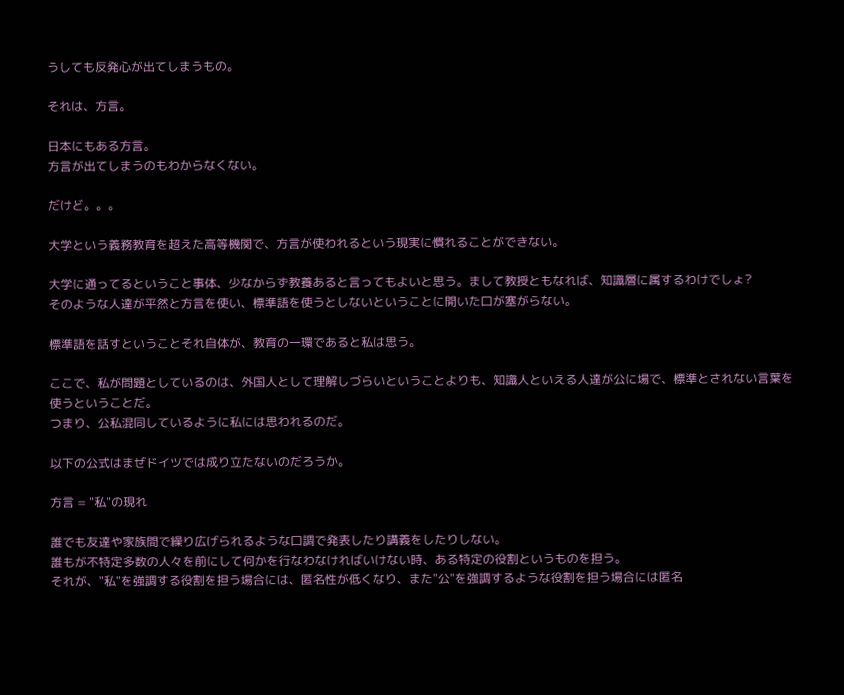うしても反発心が出てしまうもの。

それは、方言。

日本にもある方言。
方言が出てしまうのもわからなくない。

だけど。。。

大学という義務教育を超えた高等機関で、方言が使われるという現実に慣れることができない。

大学に通ってるということ事体、少なからず教養あると言ってもよいと思う。まして教授ともなれば、知識層に属するわけでしょ?
そのような人達が平然と方言を使い、標準語を使うとしないということに開いた口が塞がらない。

標準語を話すということそれ自体が、教育の一環であると私は思う。

ここで、私が問題としているのは、外国人として理解しづらいということよりも、知識人といえる人達が公に場で、標準とされない言葉を使うということだ。
つまり、公私混同しているように私には思われるのだ。

以下の公式はまぜドイツでは成り立たないのだろうか。

方言 = "私"の現れ

誰でも友達や家族間で繰り広げられるような口調で発表したり講義をしたりしない。
誰もが不特定多数の人々を前にして何かを行なわなければいけない時、ある特定の役割というものを担う。
それが、"私"を強調する役割を担う場合には、匿名性が低くなり、また"公"を強調するような役割を担う場合には匿名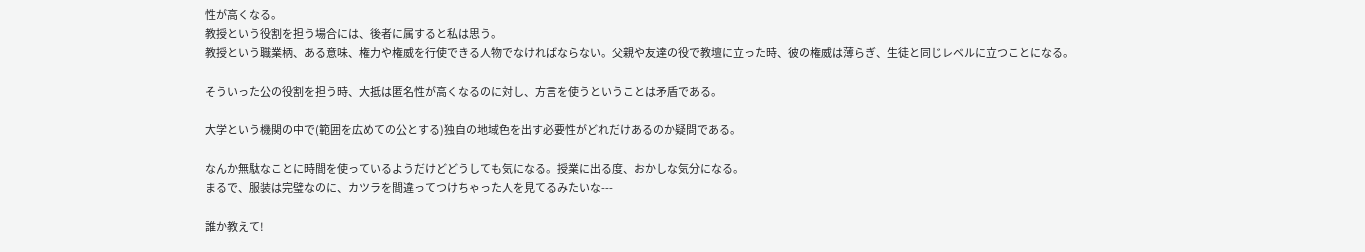性が高くなる。
教授という役割を担う場合には、後者に属すると私は思う。
教授という職業柄、ある意味、権力や権威を行使できる人物でなければならない。父親や友達の役で教壇に立った時、彼の権威は薄らぎ、生徒と同じレベルに立つことになる。

そういった公の役割を担う時、大抵は匿名性が高くなるのに対し、方言を使うということは矛盾である。

大学という機関の中で(範囲を広めての公とする)独自の地域色を出す必要性がどれだけあるのか疑問である。

なんか無駄なことに時間を使っているようだけどどうしても気になる。授業に出る度、おかしな気分になる。
まるで、服装は完璧なのに、カツラを間違ってつけちゃった人を見てるみたいな---

誰か教えて!